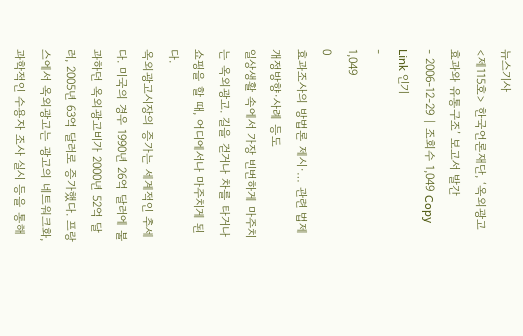뉴스기사
<제115호> 한국언론재단, ‘옥외광고 효과와 유통구조’ 보고서 발간
- 2006-12-29 | 조회수 1,049 Copy Link 인기
-
1,049
0
효과조사의 방법론 제시·… 관련 법제 개정방향·사례 등도
일상생활 속에서 가장 빈번하게 마주치는 옥외광고. 길을 걷거나 차를 타거나 쇼핑을 할 때, 어디에서나 마주치게 된다.
옥외광고시장의 증가는 세계적인 추세다. 미국의 경우 1990년 26억 달러에 불과하던 옥외광고비가 2000년 52억 달러, 2005년 63억 달러로 증가했다. 프랑스에서 옥외광고는 광고의 네트워크화, 과학적인 수용자 조사 실시 등을 통해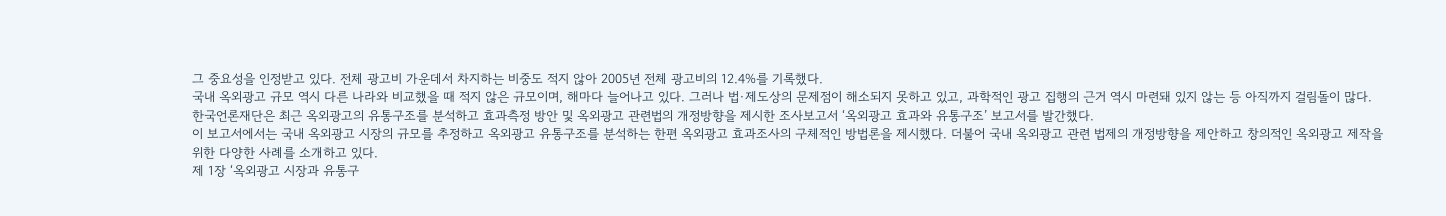그 중요성을 인정받고 있다. 전체 광고비 가운데서 차지하는 비중도 적지 않아 2005년 전체 광고비의 12.4%를 기록했다.
국내 옥외광고 규모 역시 다른 나라와 비교했을 때 적지 않은 규모이며, 해마다 늘어나고 있다. 그러나 법·제도상의 문제점이 해소되지 못하고 있고, 과학적인 광고 집행의 근거 역시 마련돼 있지 않는 등 아직까지 걸림돌이 많다.
한국언론재단은 최근 옥외광고의 유통구조를 분석하고 효과측정 방안 및 옥외광고 관련법의 개정방향을 제시한 조사보고서 ‘옥외광고 효과와 유통구조’ 보고서를 발간했다.
이 보고서에서는 국내 옥외광고 시장의 규모를 추정하고 옥외광고 유통구조를 분석하는 한편 옥외광고 효과조사의 구체적인 방법론을 제시했다. 더불어 국내 옥외광고 관련 법제의 개정방향을 제안하고 창의적인 옥외광고 제작을 위한 다양한 사례를 소개하고 있다.
제 1장 ‘옥외광고 시장과 유통구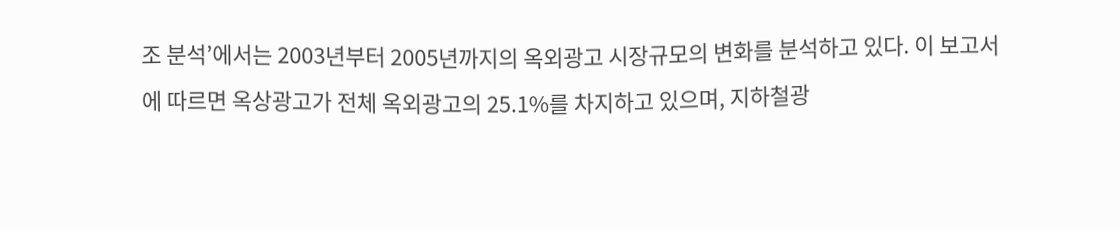조 분석’에서는 2003년부터 2005년까지의 옥외광고 시장규모의 변화를 분석하고 있다. 이 보고서에 따르면 옥상광고가 전체 옥외광고의 25.1%를 차지하고 있으며, 지하철광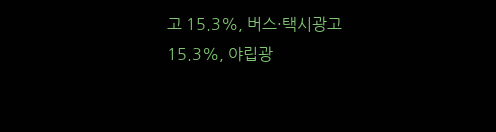고 15.3%, 버스·택시광고 15.3%, 야립광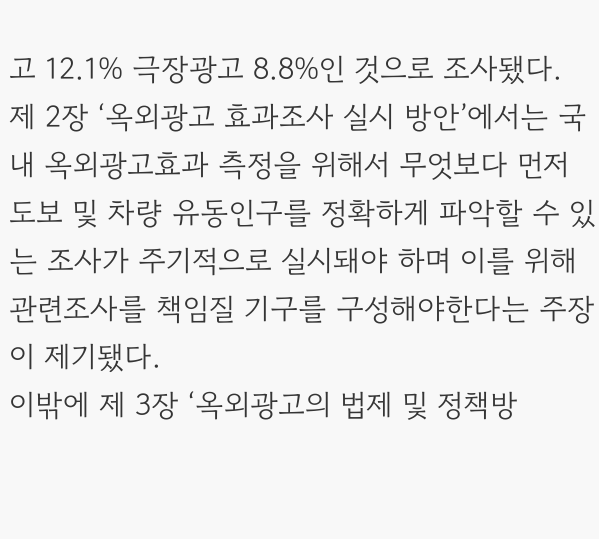고 12.1% 극장광고 8.8%인 것으로 조사됐다.
제 2장 ‘옥외광고 효과조사 실시 방안’에서는 국내 옥외광고효과 측정을 위해서 무엇보다 먼저 도보 및 차량 유동인구를 정확하게 파악할 수 있는 조사가 주기적으로 실시돼야 하며 이를 위해 관련조사를 책임질 기구를 구성해야한다는 주장이 제기됐다.
이밖에 제 3장 ‘옥외광고의 법제 및 정책방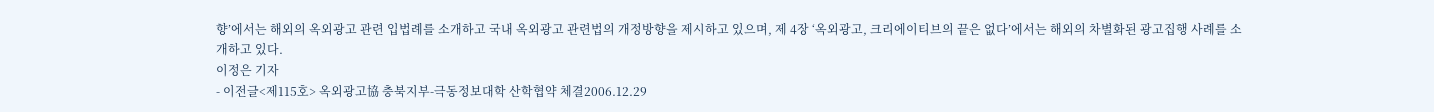향’에서는 해외의 옥외광고 관련 입법례를 소개하고 국내 옥외광고 관련법의 개정방향을 제시하고 있으며, 제 4장 ‘옥외광고, 크리에이티브의 끝은 없다’에서는 해외의 차별화된 광고집행 사례를 소개하고 있다.
이정은 기자
- 이전글<제115호> 옥외광고協 충북지부-극동정보대학 산학협약 체결2006.12.29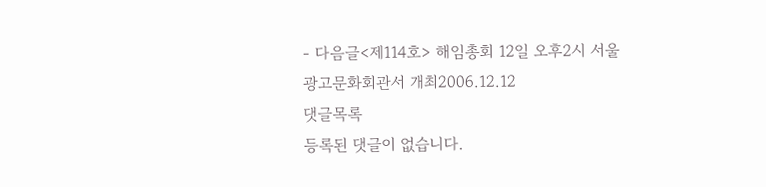- 다음글<제114호> 해임총회 12일 오후2시 서울 광고문화회관서 개최2006.12.12
댓글목록
등록된 댓글이 없습니다.